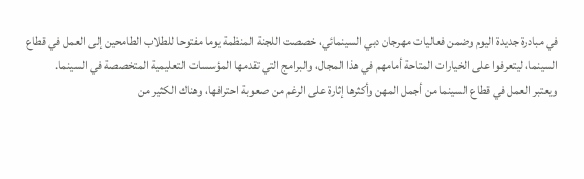في مبادرة جديدة اليوم وضمن فعاليات مهرجان دبي السينمائي، خصصت اللجنة المنظمة يوما مفتوحا للطلاب الطامحين إلى العمل في قطاع السينما، ليتعرفوا على الخيارات المتاحة أمامهم في هذا المجال، والبرامج التي تقدمها المؤسسات التعليمية المتخصصة في السينما.
ويعتبر العمل في قطاع السينما من أجمل المهن وأكثرها إثارة على الرغم من صعوبة احترافها، وهناك الكثير من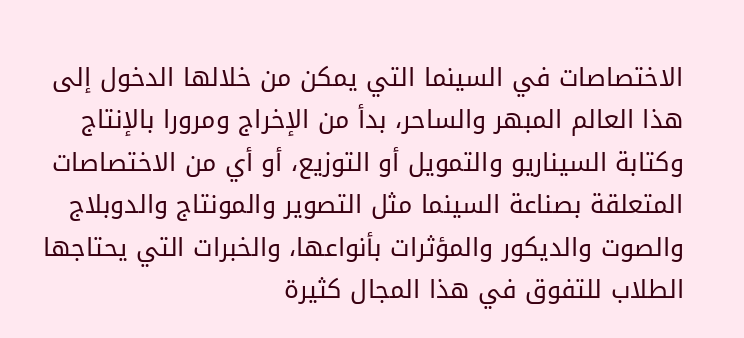الاختصاصات في السينما التي يمكن من خلالها الدخول إلى هذا العالم المبهر والساحر، بدأ من الإخراج ومرورا بالإنتاج وكتابة السيناريو والتمويل أو التوزيع، أو أي من الاختصاصات المتعلقة بصناعة السينما مثل التصوير والمونتاج والدوبلاج والصوت والديكور والمؤثرات بأنواعها، والخبرات التي يحتاجها الطلاب للتفوق في هذا المجال كثيرة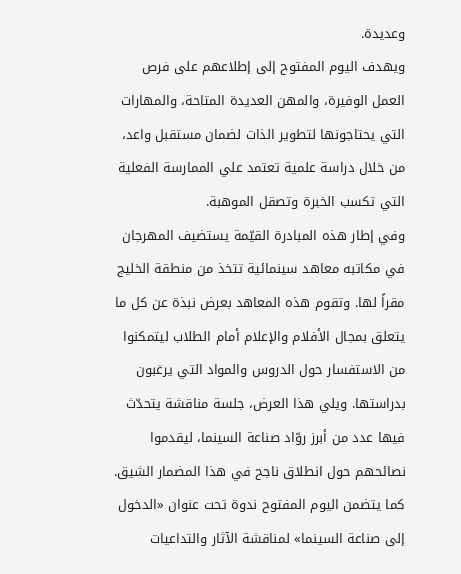وعديدة.
ويهدف اليوم المفتوح إلى إطلاعهم على فرص العمل الوفيرة، والمهن العديدة المتاحة، والمهارات التي يحتاجونها لتطوير الذات لضمان مستقبل واعد، من خلال دراسة علمية تعتمد علي الممارسة الفعلية التي تكسب الخبرة وتصقل الموهبة.
وفي إطار هذه المبادرة القيّمة يستضيف المهرجان في مكاتبه معاهد سينمائية تتخذ من منطقة الخليج مقراً لها. وتقوم هذه المعاهد بعرض نبذة عن كل ما يتعلق بمجال الأفلام والإعلام أمام الطلاب ليتمكنوا من الاستفسار حول الدروس والمواد التي يرغبون بدراستها. ويلي هذا العرض، جلسة مناقشة يتحدّث فيها عدد من أبرز روّاد صناعة السينما، ليقدموا نصائحهم حول انطلاق ناجح في هذا المضمار الشيق.
كما يتضمن اليوم المفتوح ندوة تحت عنوان «الدخول إلى صناعة السينما» لمناقشة الآثار والتداعيات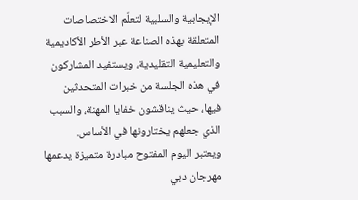الإيجابية والسلبية لتعلّم الاختصاصات المتعلقة بهذه الصناعة عبر الأطر الأكاديمية والتعليمية التقليدية، ويستفيد المشاركون في هذه الجلسة من خبرات المتحدثين فيها، حيث يناقشون خفايا المهنة، والسبب الذي جعلهم يختارونها في الأساس.
ويعتبر اليوم المفتوح مبادرة متميزة يدعمها مهرجان دبي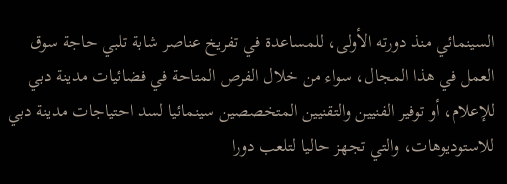السينمائي منذ دورته الأولى، للمساعدة في تفريخ عناصر شابة تلبي حاجة سوق العمل في هذا المجال، سواء من خلال الفرص المتاحة في فضائيات مدينة دبي للإعلام، أو توفير الفنيين والتقنيين المتخصصين سينمائيا لسد احتياجات مدينة دبي للاستوديوهات، والتي تجهز حاليا لتلعب دورا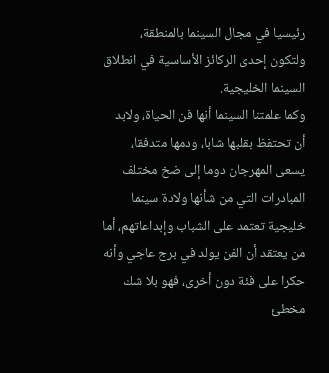رئيسيا في مجال السينما بالمنطقة، ولتكون إحدى الركائز الأساسية في انطلاق السينما الخليجية.
وكما علمتنا السينما أنها فن الحياة، ولابد أن تحتفظ بقلبها شابا، ودمها متدفقا، يسعى المهرجان دوما إلى ضخ مختلف المبادرات التي من شأنها ولادة سينما خليجية تعتمد على الشباب وإبداعاتهم، أما من يعتقد أن الفن يولد في برج عاجي وأنه حكرا على فئة دون أخرى، فهو بلا شك مخطئ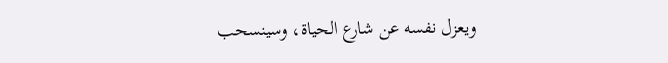ويعزل نفسه عن شارع الحياة، وسينسحب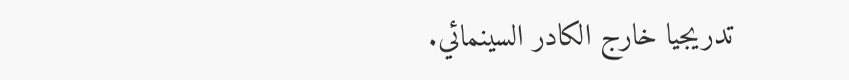تدريجيا خارج الكادر السينمائي.